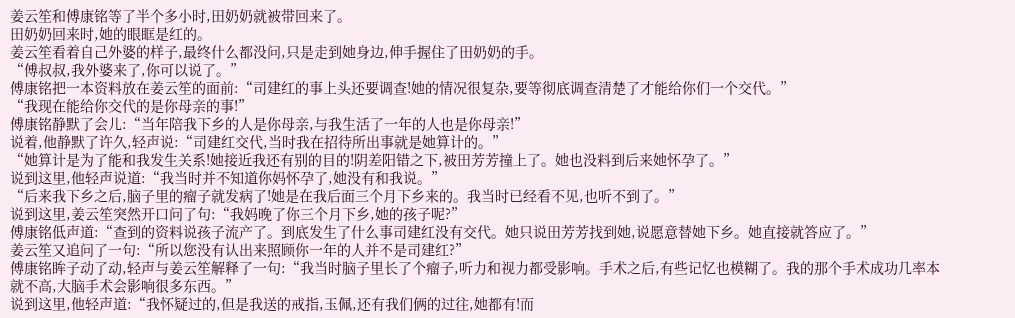姜云笙和傅康铭等了半个多小时,田奶奶就被带回来了。
田奶奶回来时,她的眼眶是红的。
姜云笙看着自己外婆的样子,最终什么都没问,只是走到她身边,伸手握住了田奶奶的手。
“傅叔叔,我外婆来了,你可以说了。”
傅康铭把一本资料放在姜云笙的面前:“司建红的事上头还要调查!她的情况很复杂,要等彻底调查清楚了才能给你们一个交代。”
“我现在能给你交代的是你母亲的事!”
傅康铭静默了会儿:“当年陪我下乡的人是你母亲,与我生活了一年的人也是你母亲!”
说着,他静默了许久,轻声说:“司建红交代,当时我在招待所出事就是她算计的。”
“她算计是为了能和我发生关系!她接近我还有别的目的!阴差阳错之下,被田芳芳撞上了。她也没料到后来她怀孕了。”
说到这里,他轻声说道:“我当时并不知道你妈怀孕了,她没有和我说。”
“后来我下乡之后,脑子里的瘤子就发病了!她是在我后面三个月下乡来的。我当时已经看不见,也听不到了。”
说到这里,姜云笙突然开口问了句:“我妈晚了你三个月下乡,她的孩子呢?”
傅康铭低声道:“查到的资料说孩子流产了。到底发生了什么事司建红没有交代。她只说田芳芳找到她,说愿意替她下乡。她直接就答应了。”
姜云笙又追问了一句:“所以您没有认出来照顾你一年的人并不是司建红?”
傅康铭眸子动了动,轻声与姜云笙解释了一句:“我当时脑子里长了个瘤子,听力和视力都受影响。手术之后,有些记忆也模糊了。我的那个手术成功几率本就不高,大脑手术会影响很多东西。”
说到这里,他轻声道:“我怀疑过的,但是我送的戒指,玉佩,还有我们俩的过往,她都有!而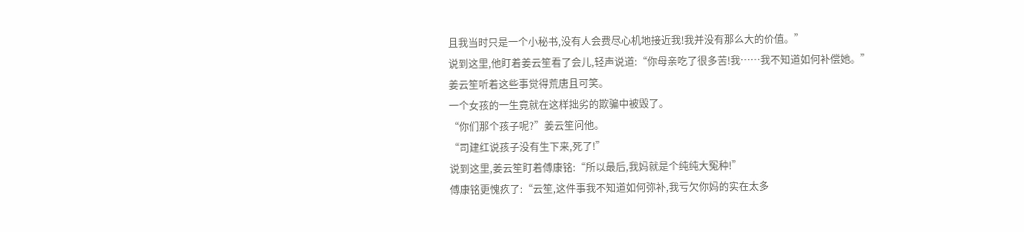且我当时只是一个小秘书,没有人会费尽心机地接近我!我并没有那么大的价值。”
说到这里,他盯着姜云笙看了会儿,轻声说道:“你母亲吃了很多苦!我……我不知道如何补偿她。”
姜云笙听着这些事觉得荒唐且可笑。
一个女孩的一生竟就在这样拙劣的欺骗中被毁了。
“你们那个孩子呢?”姜云笙问他。
“司建红说孩子没有生下来,死了!”
说到这里,姜云笙盯着傅康铭:“所以最后,我妈就是个纯纯大冤种!”
傅康铭更愧疚了:“云笙,这件事我不知道如何弥补,我亏欠你妈的实在太多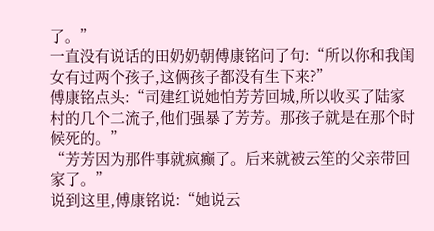了。”
一直没有说话的田奶奶朝傅康铭问了句:“所以你和我闺女有过两个孩子,这俩孩子都没有生下来?”
傅康铭点头:“司建红说她怕芳芳回城,所以收买了陆家村的几个二流子,他们强暴了芳芳。那孩子就是在那个时候死的。”
“芳芳因为那件事就疯癫了。后来就被云笙的父亲带回家了。”
说到这里,傅康铭说:“她说云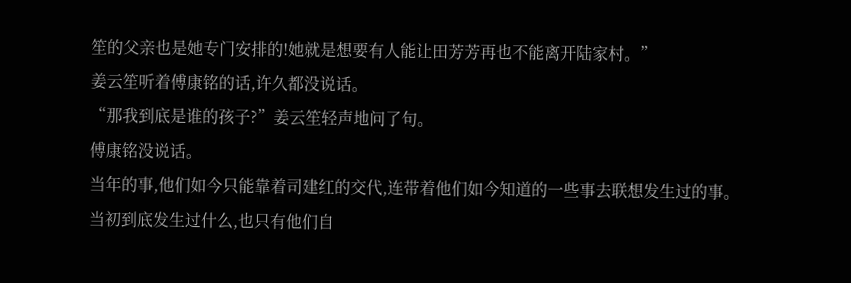笙的父亲也是她专门安排的!她就是想要有人能让田芳芳再也不能离开陆家村。”
姜云笙听着傅康铭的话,许久都没说话。
“那我到底是谁的孩子?”姜云笙轻声地问了句。
傅康铭没说话。
当年的事,他们如今只能靠着司建红的交代,连带着他们如今知道的一些事去联想发生过的事。
当初到底发生过什么,也只有他们自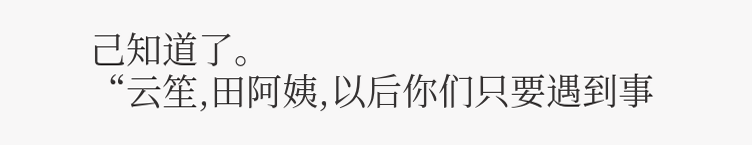己知道了。
“云笙,田阿姨,以后你们只要遇到事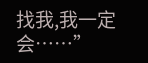找我,我一定会……”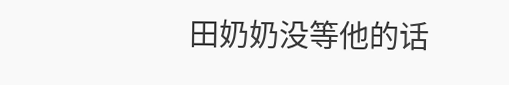田奶奶没等他的话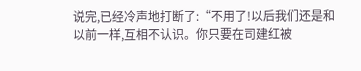说完,已经冷声地打断了:“不用了!以后我们还是和以前一样,互相不认识。你只要在司建红被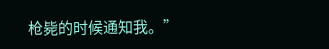枪毙的时候通知我。”